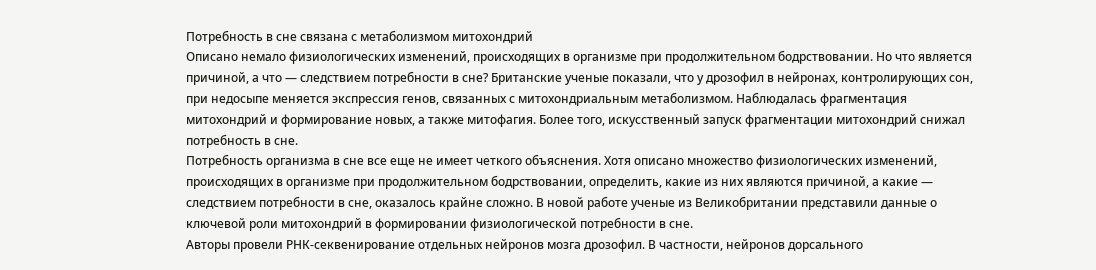Потребность в сне связана с метаболизмом митохондрий
Описано немало физиологических изменений, происходящих в организме при продолжительном бодрствовании. Но что является причиной, а что — следствием потребности в сне? Британские ученые показали, что у дрозофил в нейронах, контролирующих сон, при недосыпе меняется экспрессия генов, связанных с митохондриальным метаболизмом. Наблюдалась фрагментация митохондрий и формирование новых, а также митофагия. Более того, искусственный запуск фрагментации митохондрий снижал потребность в сне.
Потребность организма в сне все еще не имеет четкого объяснения. Хотя описано множество физиологических изменений, происходящих в организме при продолжительном бодрствовании, определить, какие из них являются причиной, а какие — следствием потребности в сне, оказалось крайне сложно. В новой работе ученые из Великобритании представили данные о ключевой роли митохондрий в формировании физиологической потребности в сне.
Авторы провели РНК-секвенирование отдельных нейронов мозга дрозофил. В частности, нейронов дорсального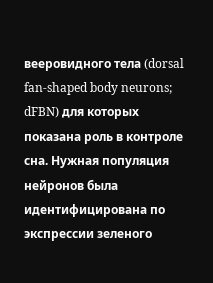вееровидного тела (dorsal fan-shaped body neurons; dFBN) для которых показана роль в контроле сна. Нужная популяция нейронов была идентифицирована по экспрессии зеленого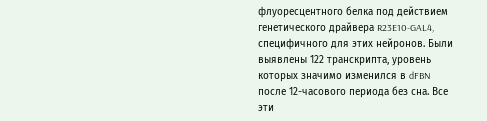флуоресцентного белка под действием генетического драйвера R23E10-GAL4, специфичного для этих нейронов. Были выявлены 122 транскрипта, уровень которых значимо изменился в dFBN после 12-часового периода без сна. Все эти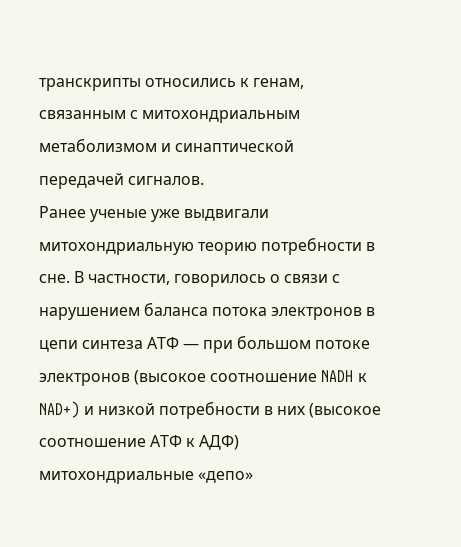транскрипты относились к генам, связанным с митохондриальным метаболизмом и синаптической передачей сигналов.
Ранее ученые уже выдвигали митохондриальную теорию потребности в сне. В частности, говорилось о связи с нарушением баланса потока электронов в цепи синтеза АТФ — при большом потоке электронов (высокое соотношение NADH к NAD+) и низкой потребности в них (высокое соотношение АТФ к АДФ) митохондриальные «депо»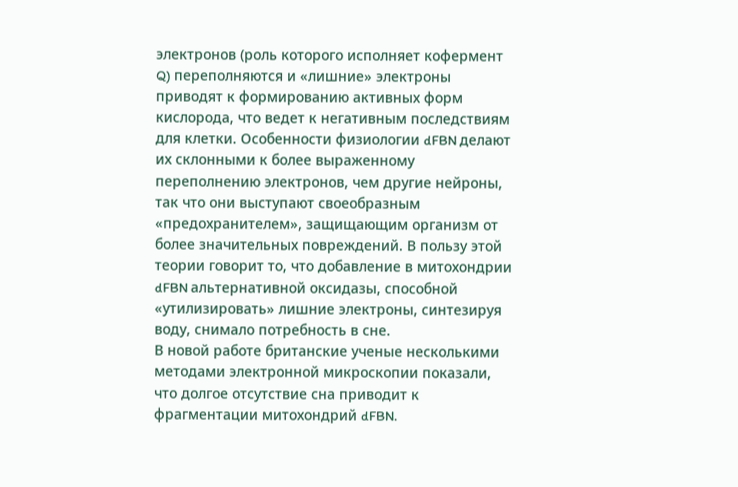электронов (роль которого исполняет кофермент Q) переполняются и «лишние» электроны приводят к формированию активных форм кислорода, что ведет к негативным последствиям для клетки. Особенности физиологии dFBN делают их склонными к более выраженному переполнению электронов, чем другие нейроны, так что они выступают своеобразным «предохранителем», защищающим организм от более значительных повреждений. В пользу этой теории говорит то, что добавление в митохондрии dFBN альтернативной оксидазы, способной «утилизировать» лишние электроны, синтезируя воду, снимало потребность в сне.
В новой работе британские ученые несколькими методами электронной микроскопии показали, что долгое отсутствие сна приводит к фрагментации митохондрий dFBN.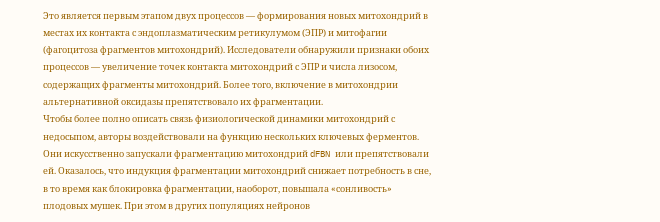Это является первым этапом двух процессов — формирования новых митохондрий в местах их контакта с эндоплазматическим ретикулумом (ЭПР) и митофагии (фагоцитоза фрагментов митохондрий). Исследователи обнаружили признаки обоих процессов — увеличение точек контакта митохондрий с ЭПР и числа лизосом, содержащих фрагменты митохондрий. Более того, включение в митохондрии альтернативной оксидазы препятствовало их фрагментации.
Чтобы более полно описать связь физиологической динамики митохондрий с недосыпом, авторы воздействовали на функцию нескольких ключевых ферментов. Они искусственно запускали фрагментацию митохондрий dFBN или препятствовали ей. Оказалось, что индукция фрагментации митохондрий снижает потребность в сне, в то время как блокировка фрагментации, наоборот, повышала «сонливость» плодовых мушек. При этом в других популяциях нейронов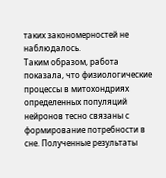таких закономерностей не наблюдалось.
Таким образом, работа показала, что физиологические процессы в митохондриях определенных популяций нейронов тесно связаны с формирование потребности в сне. Полученные результаты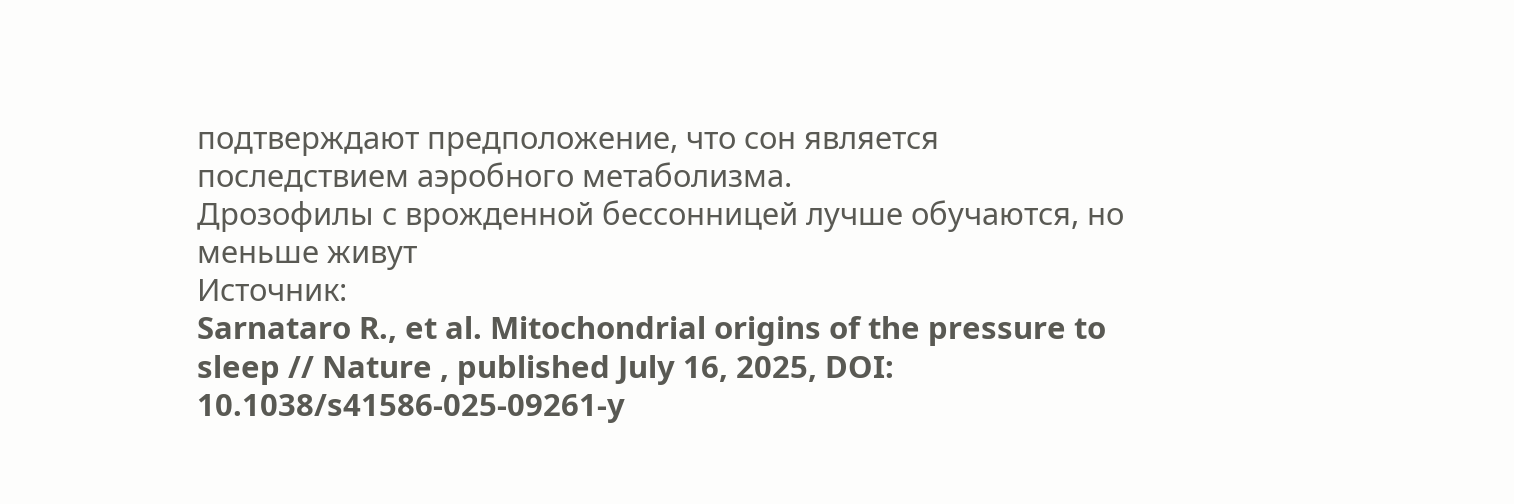подтверждают предположение, что сон является последствием аэробного метаболизма.
Дрозофилы с врожденной бессонницей лучше обучаются, но меньше живут
Источник:
Sarnataro R., et al. Mitochondrial origins of the pressure to sleep // Nature , published July 16, 2025, DOI: 10.1038/s41586-025-09261-y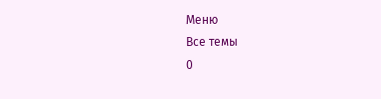Меню
Все темы
0